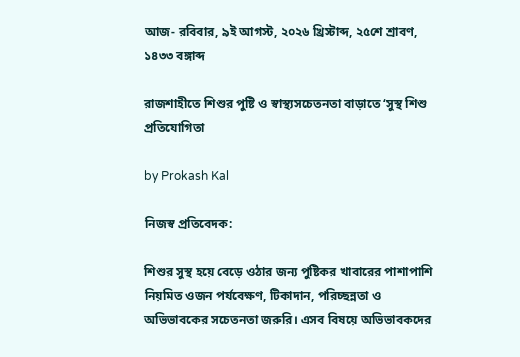আজ- রবিবার, ৯ই আগস্ট, ২০২৬ খ্রিস্টাব্দ, ২৫শে শ্রাবণ, ১৪৩৩ বঙ্গাব্দ

রাজশাহীতে শিশুর পুষ্টি ও স্বাস্থ্যসচেতনতা বাড়াতে ‘সুস্থ শিশু প্রতিযোগিতা

by Prokash Kal

নিজস্ব প্রতিবেদক:

শিশুর সুস্থ হয়ে বেড়ে ওঠার জন্য পুষ্টিকর খাবারের পাশাপাশি নিয়মিত ওজন পর্যবেক্ষণ, টিকাদান, পরিচ্ছন্নতা ও অভিভাবকের সচেতনতা জরুরি। এসব বিষয়ে অভিভাবকদের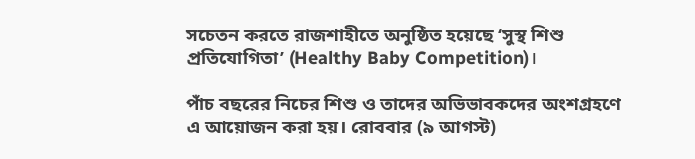সচেতন করতে রাজশাহীতে অনুষ্ঠিত হয়েছে ‘সুস্থ শিশু প্রতিযোগিতা’ (Healthy Baby Competition)।

পাঁচ বছরের নিচের শিশু ও তাদের অভিভাবকদের অংশগ্রহণে এ আয়োজন করা হয়। রোববার (৯ আগস্ট)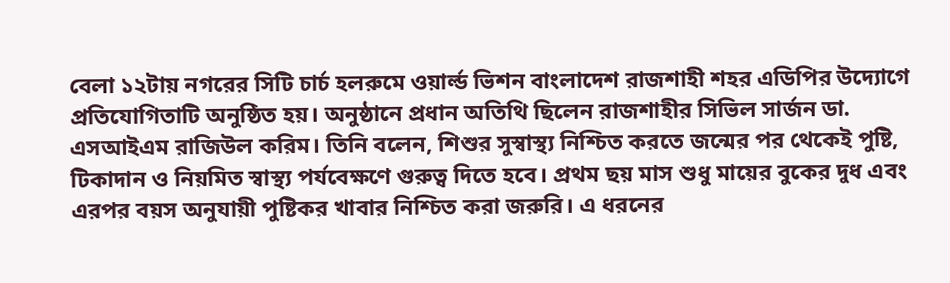বেলা ১২টায় নগরের সিটি চার্চ হলরুমে ওয়ার্ল্ড ভিশন বাংলাদেশ রাজশাহী শহর এডিপির উদ্যোগে প্রতিযোগিতাটি অনুষ্ঠিত হয়। অনুষ্ঠানে প্রধান অতিথি ছিলেন রাজশাহীর সিভিল সার্জন ডা. এসআইএম রাজিউল করিম। তিনি বলেন, শিশুর সুস্বাস্থ্য নিশ্চিত করতে জন্মের পর থেকেই পুষ্টি, টিকাদান ও নিয়মিত স্বাস্থ্য পর্যবেক্ষণে গুরুত্ব দিতে হবে। প্রথম ছয় মাস শুধু মায়ের বুকের দুধ এবং এরপর বয়স অনুযায়ী পুষ্টিকর খাবার নিশ্চিত করা জরুরি। এ ধরনের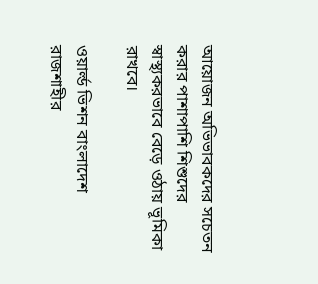আয়োজন অভিভাবকদের সচেতন করার পাশাপাশি শিশুদের স্বাস্থ্যকরভাবে বেড়ে ওঠায় ভূমিকা রাখবে।

ওয়ার্ল্ড ভিশন বাংলাদেশ রাজশাহীর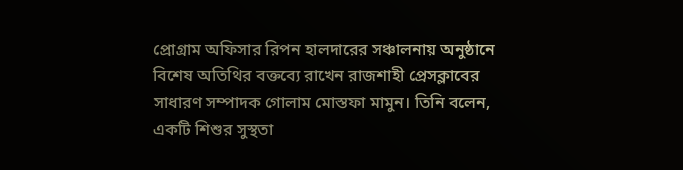প্রোগ্রাম অফিসার রিপন হালদারের সঞ্চালনায় অনুষ্ঠানে বিশেষ অতিথির বক্তব্যে রাখেন রাজশাহী প্রেসক্লাবের সাধারণ সম্পাদক গোলাম মোস্তফা মামুন। তিনি বলেন, একটি শিশুর সুস্থতা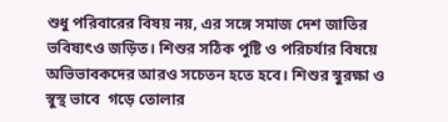শুধু পরিবারের বিষয় নয়, এর সঙ্গে সমাজ দেশ জাতির  ভবিষ্যৎও জড়িত। শিশুর সঠিক পুষ্টি ও পরিচর্যার বিষয়ে অভিভাবকদের আরও সচেতন হতে হবে। শিশুর স্বুরক্ষা ও স্বুস্থ ভাবে  গড়ে তোলার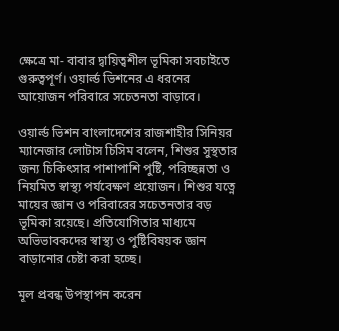ক্ষেত্রে মা- বাবার দ্বায়িত্বশীল ভূমিকা সবচাইতে গুরুত্বপূর্ণ। ওয়ার্ল্ড ভিশনের এ ধরনের আয়োজন পরিবারে সচেতনতা বাড়াবে।

ওয়ার্ল্ড ভিশন বাংলাদেশের রাজশাহীর সিনিয়র ম্যানেজার লোটাস চিসিম বলেন, শিশুর সুস্থতার জন্য চিকিৎসার পাশাপাশি পুষ্টি, পরিচ্ছন্নতা ও নিয়মিত স্বাস্থ্য পর্যবেক্ষণ প্রয়োজন। শিশুর যত্নে মায়ের জ্ঞান ও পরিবারের সচেতনতার বড় ভূমিকা রয়েছে। প্রতিযোগিতার মাধ্যমে অভিভাবকদের স্বাস্থ্য ও পুষ্টিবিষয়ক জ্ঞান বাড়ানোর চেষ্টা করা হচ্ছে।

মূল প্রবন্ধ উপস্থাপন করেন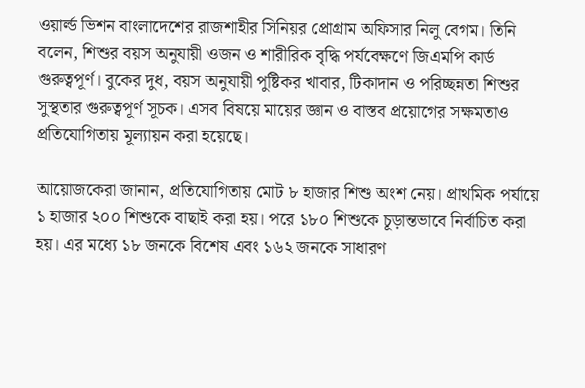ওয়ার্ল্ড ভিশন বাংলাদেশের রাজশাহীর সিনিয়র প্রোগ্রাম অফিসার নিলু বেগম। তিনি বলেন, শিশুর বয়স অনুযায়ী ওজন ও শারীরিক বৃদ্ধি পর্যবেক্ষণে জিএমপি কার্ড গুরুত্বপূর্ণ। বুকের দুধ, বয়স অনুযায়ী পুষ্টিকর খাবার, টিকাদান ও পরিচ্ছন্নতা শিশুর সুস্থতার গুরুত্বপূর্ণ সূচক। এসব বিষয়ে মায়ের জ্ঞান ও বাস্তব প্রয়োগের সক্ষমতাও প্রতিযোগিতায় মূল্যায়ন করা হয়েছে।

আয়োজকেরা জানান, প্রতিযোগিতায় মোট ৮ হাজার শিশু অংশ নেয়। প্রাথমিক পর্যায়ে ১ হাজার ২০০ শিশুকে বাছাই করা হয়। পরে ১৮০ শিশুকে চূড়ান্তভাবে নির্বাচিত করা হয়। এর মধ্যে ১৮ জনকে বিশেষ এবং ১৬২ জনকে সাধারণ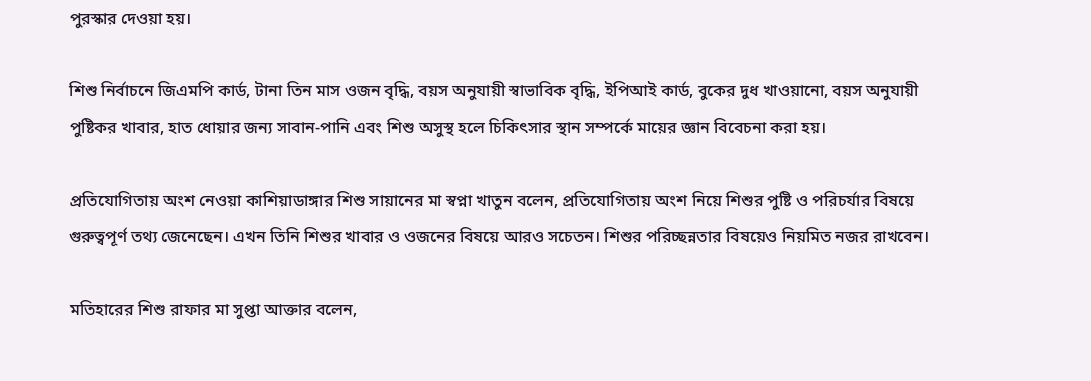পুরস্কার দেওয়া হয়।

শিশু নির্বাচনে জিএমপি কার্ড, টানা তিন মাস ওজন বৃদ্ধি, বয়স অনুযায়ী স্বাভাবিক বৃদ্ধি, ইপিআই কার্ড, বুকের দুধ খাওয়ানো, বয়স অনুযায়ী পুষ্টিকর খাবার, হাত ধোয়ার জন্য সাবান-পানি এবং শিশু অসুস্থ হলে চিকিৎসার স্থান সম্পর্কে মায়ের জ্ঞান বিবেচনা করা হয়।

প্রতিযোগিতায় অংশ নেওয়া কাশিয়াডাঙ্গার শিশু সায়ানের মা স্বপ্না খাতুন বলেন, প্রতিযোগিতায় অংশ নিয়ে শিশুর পুষ্টি ও পরিচর্যার বিষয়ে গুরুত্বপূর্ণ তথ্য জেনেছেন। এখন তিনি শিশুর খাবার ও ওজনের বিষয়ে আরও সচেতন। শিশুর পরিচ্ছন্নতার বিষয়েও নিয়মিত নজর রাখবেন।

মতিহারের শিশু রাফার মা সুপ্তা আক্তার বলেন,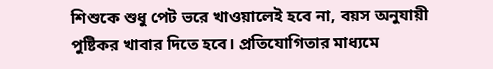শিশুকে শুধু পেট ভরে খাওয়ালেই হবে না, বয়স অনুযায়ী পুষ্টিকর খাবার দিতে হবে। প্রতিযোগিতার মাধ্যমে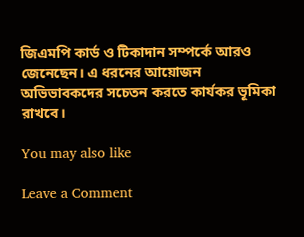জিএমপি কার্ড ও টিকাদান সম্পর্কে আরও জেনেছেন। এ ধরনের আয়োজন অভিভাবকদের সচেতন করতে কার্যকর ভূমিকা রাখবে।

You may also like

Leave a Comment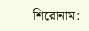শিরোনাম: